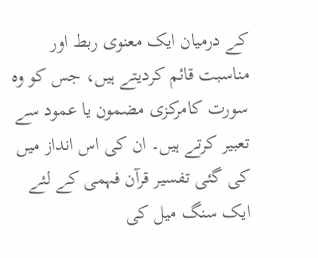کے درمیان ایک معنوی ربط اور مناسبت قائم کردیتے ہیں، جس کو وہ سورت کامرکزی مضمون یا عمود سے تعبیر کرتے ہیں۔ ان کی اس انداز میں کی گئی تفسیر قرآن فہمی کے لئے ایک سنگ میل کی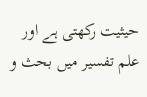حیثیت رکھتی ہے اور علم تفسیر میں بحث و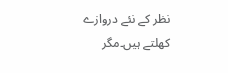نظر کے نئے دروازے کھلتے ہیں۔مگر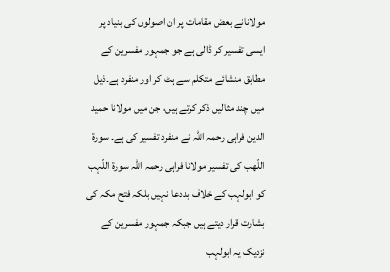مولانانے بعض مقامات پر ان اصولوں کی بنیاد پر ایسی تفسیر کر ڈالی ہے جو جمہور مفسرین کے مطابق منشائے متکلم سے ہٹ کر اور منفرد ہے۔ذیل میں چند مثالیں ذکر کرتے ہیں، جن میں مولانا حمید الدین فراہی رحمہ اللہ نے منفرد تفسیر کی ہے۔ سورة اللّهب کی تفسیر مولانا فراہی رحمہ اللہ سورة اللّہب کو ابولہب کے خلاف بددعا نہیں بلکہ فتح مکہ کی بشارت قرار دیتے ہیں جبکہ جمہور مفسرین کے نزدیک یہ ابولہب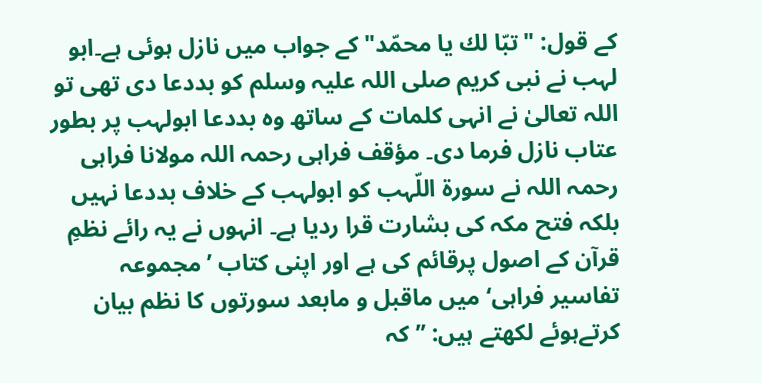کے قول: "تبّا لك یا محمّد" کے جواب میں نازل ہوئی ہے۔ابو لہب نے نبی کریم صلی اللہ علیہ وسلم کو بددعا دی تھی تو اللہ تعالیٰ نے انہی کلمات کے ساتھ وہ بددعا ابولہب پر بطور عتاب نازل فرما دی۔ مؤقف فراہی رحمہ اللہ مولانا فراہی رحمہ اللہ نے سورة اللّہب کو ابولہب کے خلاف بددعا نہیں بلکہ فتح مکہ کی بشارت قرا ردیا ہے۔ انہوں نے یہ رائے نظمِ قرآن کے اصول پرقائم کی ہے اور اپنی کتاب ’مجموعہ تفاسیر فراہی‘ میں ماقبل و مابعد سورتوں کا نظم بیان کرتےہوئے لکھتے ہیں: ’’ کہ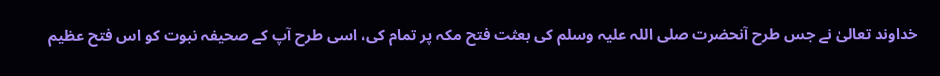خداوند تعالیٰ نے جس طرح آنحضرت صلی اللہ علیہ وسلم کی بعثت فتح مکہ پر تمام کی، اسی طرح آپ کے صحیفہ نبوت کو اس فتح عظیم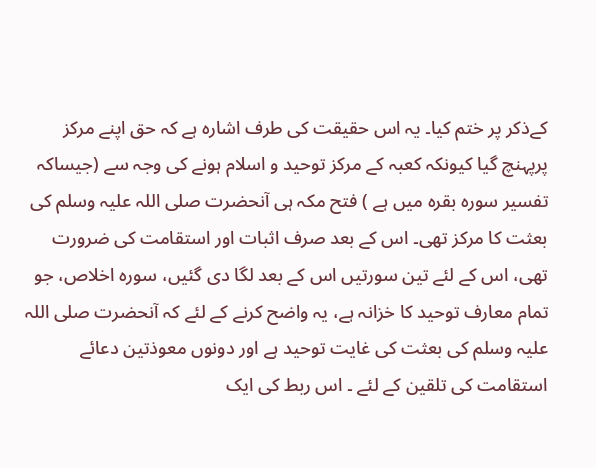کےذکر پر ختم کیا۔ یہ اس حقیقت کی طرف اشارہ ہے کہ حق اپنے مرکز پرپہنچ گیا کیونکہ کعبہ کے مرکز توحید و اسلام ہونے کی وجہ سے (جیساکہ تفسیر سورہ بقرہ میں ہے ) فتح مکہ ہی آنحضرت صلی اللہ علیہ وسلم کی بعثت کا مرکز تھی۔ اس کے بعد صرف اثبات اور استقامت کی ضرورت تھی، اس کے لئے تین سورتیں اس کے بعد لگا دی گئیں، سورہ اخلاص، جو تمام معارف توحید کا خزانہ ہے، یہ واضح کرنے کے لئے کہ آنحضرت صلی اللہ علیہ وسلم کی بعثت کی غایت توحید ہے اور دونوں معوذتین دعائے استقامت کی تلقین کے لئے ۔ اس ربط کی ایک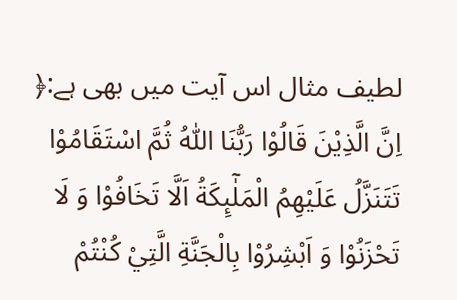لطیف مثال اس آیت میں بھی ہے:﴿ اِنَّ الَّذِيْنَ قَالُوْا رَبُّنَا اللّٰهُ ثُمَّ اسْتَقَامُوْا تَتَنَزَّلُ عَلَيْهِمُ الْمَلٰٓىِٕكَةُ اَلَّا تَخَافُوْا وَ لَا تَحْزَنُوْا وَ اَبْشِرُوْا بِالْجَنَّةِ الَّتِيْ كُنْتُمْ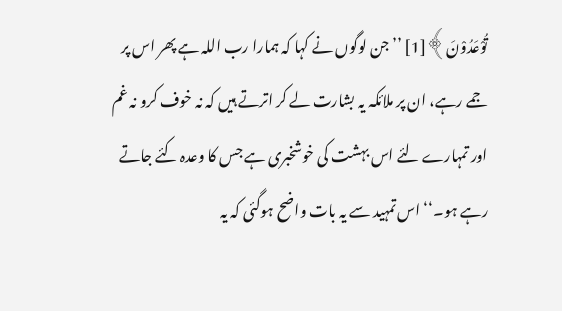تُوْعَدُوْنَ﴾[1] ’’ جن لوگوں نے کہا کہ ہمارا رب اللہ ہے پھر اس پر جمے رہے، ان پر ملائکہ یہ بشارت لے کر اترتے ہیں کہ نہ خوف کرو نہ غم اور تمہارے لئے اس بہشت کی خوشخبری ہے جس کا وعدہ کئے جاتے رہے ہو۔‘‘ اس تمہید سے یہ بات واضح ہوگئی کہ یہ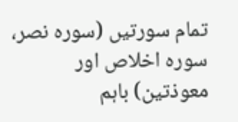تمام سورتیں (سورہ نصر، سورہ اخلاص اور معوذتین) باہم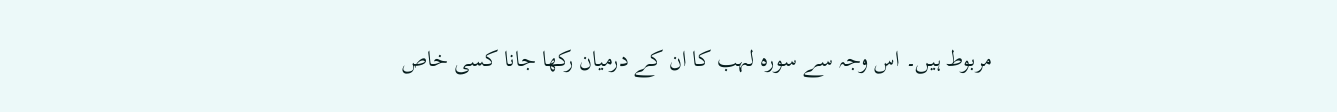مربوط ہیں۔ اس وجہ سے سورہ لہب کا ان کے درمیان رکھا جانا کسی خاص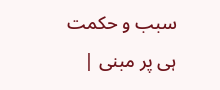سبب و حکمت ہی پر مبنی |